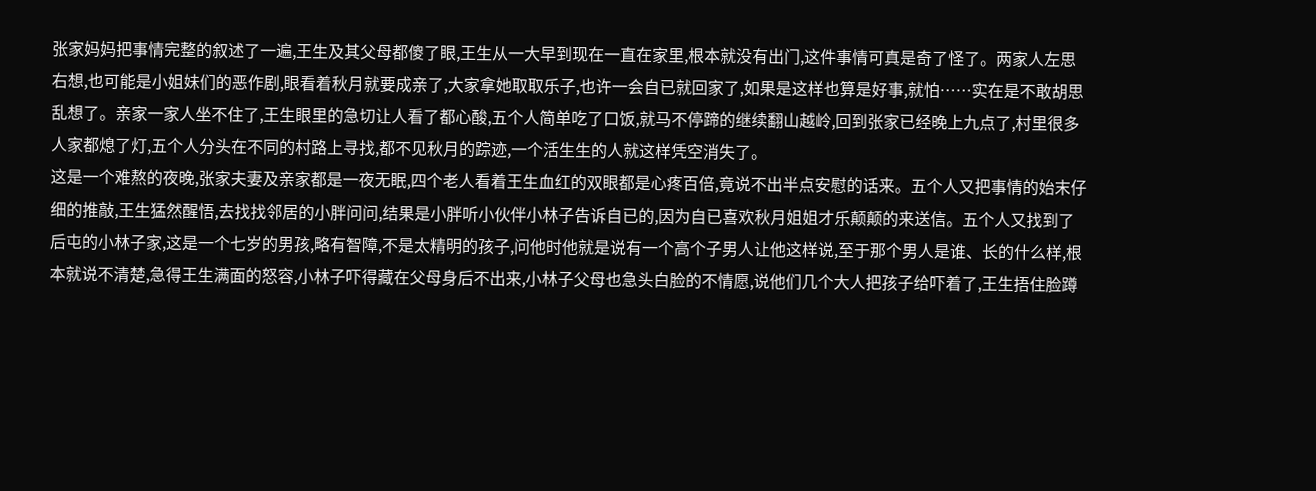张家妈妈把事情完整的叙述了一遍,王生及其父母都傻了眼,王生从一大早到现在一直在家里,根本就没有出门,这件事情可真是奇了怪了。两家人左思右想,也可能是小姐妹们的恶作剧,眼看着秋月就要成亲了,大家拿她取取乐子,也许一会自已就回家了,如果是这样也算是好事,就怕……实在是不敢胡思乱想了。亲家一家人坐不住了,王生眼里的急切让人看了都心酸,五个人简单吃了口饭,就马不停蹄的继续翻山越岭,回到张家已经晚上九点了,村里很多人家都熄了灯,五个人分头在不同的村路上寻找,都不见秋月的踪迹,一个活生生的人就这样凭空消失了。
这是一个难熬的夜晚,张家夫妻及亲家都是一夜无眠,四个老人看着王生血红的双眼都是心疼百倍,竟说不出半点安慰的话来。五个人又把事情的始末仔细的推敲,王生猛然醒悟,去找找邻居的小胖问问,结果是小胖听小伙伴小林子告诉自已的,因为自已喜欢秋月姐姐才乐颠颠的来送信。五个人又找到了后屯的小林子家,这是一个七岁的男孩,略有智障,不是太精明的孩子,问他时他就是说有一个高个子男人让他这样说,至于那个男人是谁、长的什么样,根本就说不清楚,急得王生满面的怒容,小林子吓得藏在父母身后不出来,小林子父母也急头白脸的不情愿,说他们几个大人把孩子给吓着了,王生捂住脸蹲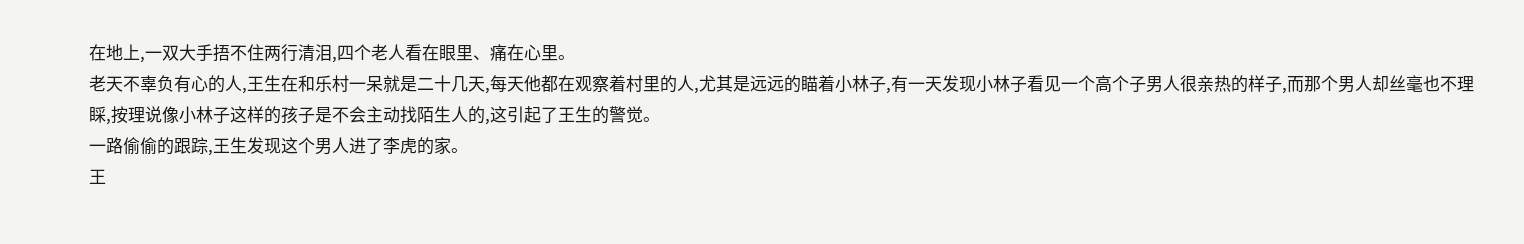在地上,一双大手捂不住两行清泪,四个老人看在眼里、痛在心里。
老天不辜负有心的人,王生在和乐村一呆就是二十几天,每天他都在观察着村里的人,尤其是远远的瞄着小林子,有一天发现小林子看见一个高个子男人很亲热的样子,而那个男人却丝毫也不理睬,按理说像小林子这样的孩子是不会主动找陌生人的,这引起了王生的警觉。
一路偷偷的跟踪,王生发现这个男人进了李虎的家。
王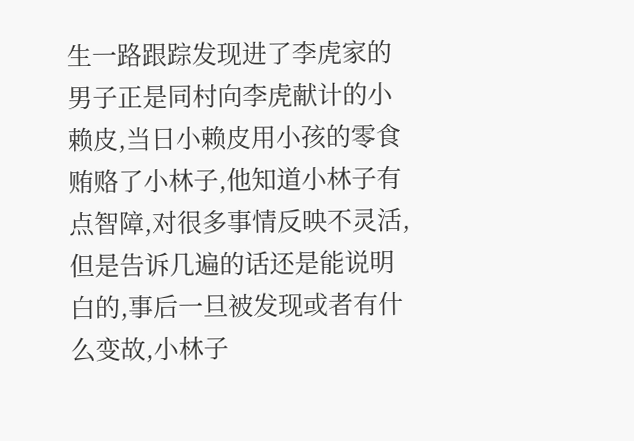生一路跟踪发现进了李虎家的男子正是同村向李虎献计的小赖皮,当日小赖皮用小孩的零食贿赂了小林子,他知道小林子有点智障,对很多事情反映不灵活,但是告诉几遍的话还是能说明白的,事后一旦被发现或者有什么变故,小林子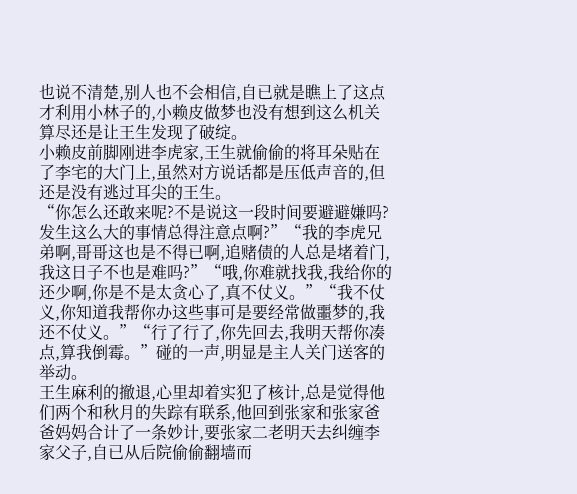也说不清楚,别人也不会相信,自已就是瞧上了这点才利用小林子的,小赖皮做梦也没有想到这么机关算尽还是让王生发现了破绽。
小赖皮前脚刚进李虎家,王生就偷偷的将耳朵贴在了李宅的大门上,虽然对方说话都是压低声音的,但还是没有逃过耳尖的王生。
“你怎么还敢来呢?不是说这一段时间要避避嫌吗?发生这么大的事情总得注意点啊?”“我的李虎兄弟啊,哥哥这也是不得已啊,追赌债的人总是堵着门,我这日子不也是难吗?”“哦,你难就找我,我给你的还少啊,你是不是太贪心了,真不仗义。”“我不仗义,你知道我帮你办这些事可是要经常做噩梦的,我还不仗义。”“行了行了,你先回去,我明天帮你凑点,算我倒霉。”碰的一声,明显是主人关门送客的举动。
王生麻利的撤退,心里却着实犯了核计,总是觉得他们两个和秋月的失踪有联系,他回到张家和张家爸爸妈妈合计了一条妙计,要张家二老明天去纠缠李家父子,自已从后院偷偷翻墙而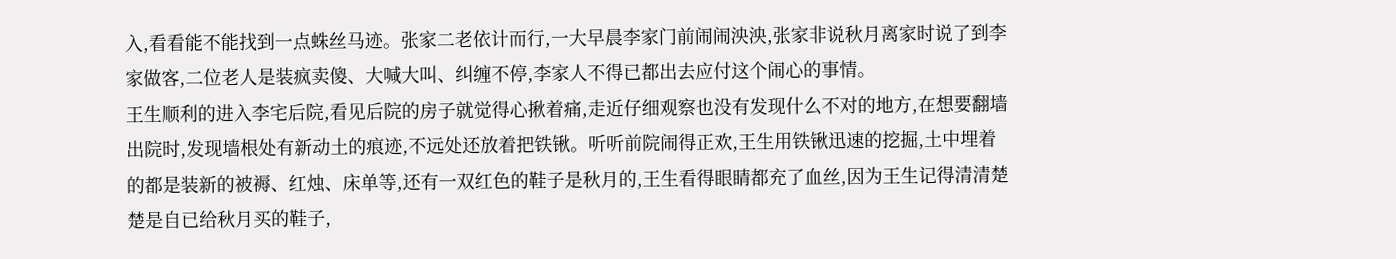入,看看能不能找到一点蛛丝马迹。张家二老依计而行,一大早晨李家门前闹闹泱泱,张家非说秋月离家时说了到李家做客,二位老人是装疯卖傻、大喊大叫、纠缠不停,李家人不得已都出去应付这个闹心的事情。
王生顺利的进入李宅后院,看见后院的房子就觉得心揪着痛,走近仔细观察也没有发现什么不对的地方,在想要翻墙出院时,发现墙根处有新动土的痕迹,不远处还放着把铁锹。听听前院闹得正欢,王生用铁锹迅速的挖掘,土中埋着的都是装新的被褥、红烛、床单等,还有一双红色的鞋子是秋月的,王生看得眼睛都充了血丝,因为王生记得清清楚楚是自已给秋月买的鞋子,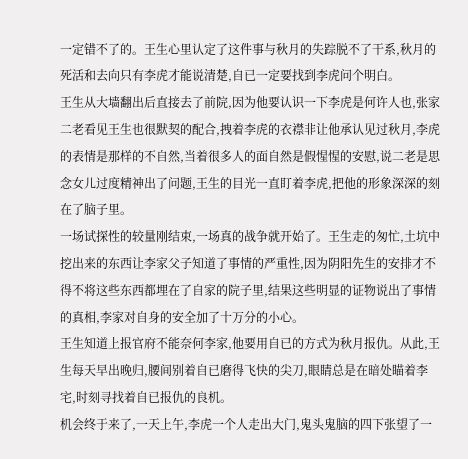一定错不了的。王生心里认定了这件事与秋月的失踪脱不了干系,秋月的死活和去向只有李虎才能说清楚,自已一定要找到李虎问个明白。
王生从大墙翻出后直接去了前院,因为他要认识一下李虎是何许人也,张家二老看见王生也很默契的配合,拽着李虎的衣襟非让他承认见过秋月,李虎的表情是那样的不自然,当着很多人的面自然是假惺惺的安慰,说二老是思念女儿过度精神出了问题,王生的目光一直盯着李虎,把他的形象深深的刻在了脑子里。
一场试探性的较量刚结束,一场真的战争就开始了。王生走的匆忙,土坑中挖出来的东西让李家父子知道了事情的严重性,因为阴阳先生的安排才不得不将这些东西都埋在了自家的院子里,结果这些明显的证物说出了事情的真相,李家对自身的安全加了十万分的小心。
王生知道上报官府不能奈何李家,他要用自已的方式为秋月报仇。从此,王生每天早出晚归,腰间别着自已磨得飞快的尖刀,眼睛总是在暗处瞄着李宅,时刻寻找着自已报仇的良机。
机会终于来了,一天上午,李虎一个人走出大门,鬼头鬼脑的四下张望了一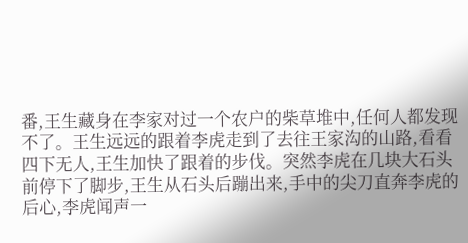番,王生藏身在李家对过一个农户的柴草堆中,任何人都发现不了。王生远远的跟着李虎走到了去往王家沟的山路,看看四下无人,王生加快了跟着的步伐。突然李虎在几块大石头前停下了脚步,王生从石头后蹦出来,手中的尖刀直奔李虎的后心,李虎闻声一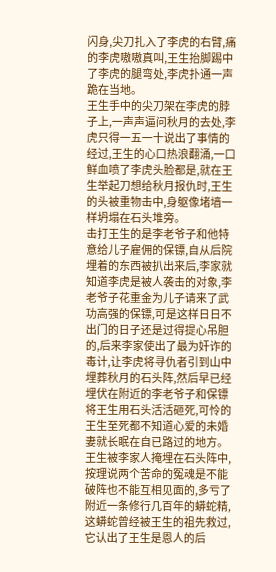闪身,尖刀扎入了李虎的右臂,痛的李虎嗷嗷真叫,王生抬脚踢中了李虎的腿弯处,李虎扑通一声跪在当地。
王生手中的尖刀架在李虎的脖子上,一声声逼问秋月的去处,李虎只得一五一十说出了事情的经过,王生的心口热浪翻涌,一口鲜血喷了李虎头脸都是,就在王生举起刀想给秋月报仇时,王生的头被重物击中,身躯像堵墙一样坍塌在石头堆旁。
击打王生的是李老爷子和他特意给儿子雇佣的保镖,自从后院埋着的东西被扒出来后,李家就知道李虎是被人袭击的对象,李老爷子花重金为儿子请来了武功高强的保镖,可是这样日日不出门的日子还是过得提心吊胆的,后来李家使出了最为奸诈的毒计,让李虎将寻仇者引到山中埋葬秋月的石头阵,然后早已经埋伏在附近的李老爷子和保镖将王生用石头活活砸死,可怜的王生至死都不知道心爱的未婚妻就长眠在自已路过的地方。
王生被李家人掩埋在石头阵中,按理说两个苦命的冤魂是不能破阵也不能互相见面的,多亏了附近一条修行几百年的蟒蛇精,这蟒蛇曾经被王生的祖先救过,它认出了王生是恩人的后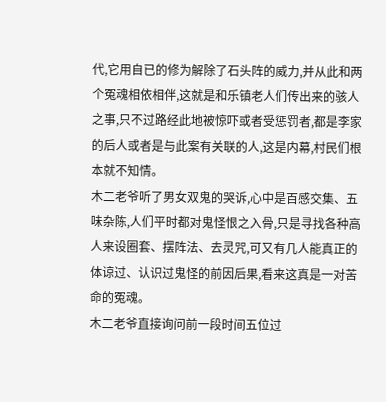代,它用自已的修为解除了石头阵的威力,并从此和两个冤魂相依相伴,这就是和乐镇老人们传出来的骇人之事,只不过路经此地被惊吓或者受惩罚者,都是李家的后人或者是与此案有关联的人,这是内幕,村民们根本就不知情。
木二老爷听了男女双鬼的哭诉,心中是百感交集、五味杂陈,人们平时都对鬼怪恨之入骨,只是寻找各种高人来设圈套、摆阵法、去灵咒,可又有几人能真正的体谅过、认识过鬼怪的前因后果,看来这真是一对苦命的冤魂。
木二老爷直接询问前一段时间五位过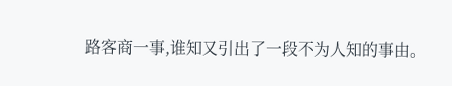路客商一事,谁知又引出了一段不为人知的事由。